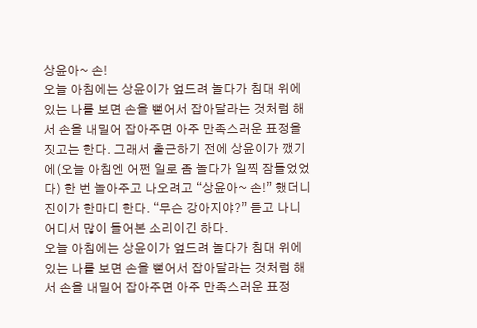상윤아~ 손!
오늘 아침에는 상윤이가 엎드려 놀다가 침대 위에 있는 나를 보면 손을 뻗어서 잡아달라는 것처럼 해서 손을 내밀어 잡아주면 아주 만족스러운 표정을 짓고는 한다. 그래서 출근하기 전에 상윤이가 깼기에(오늘 아침엔 어쩐 일로 좀 놀다가 일찍 잠들었었다) 한 번 놀아주고 나오려고 “상윤아~ 손!” 했더니 진이가 한마디 한다. “무슨 강아지야?” 듣고 나니 어디서 많이 들어본 소리이긴 하다.
오늘 아침에는 상윤이가 엎드려 놀다가 침대 위에 있는 나를 보면 손을 뻗어서 잡아달라는 것처럼 해서 손을 내밀어 잡아주면 아주 만족스러운 표정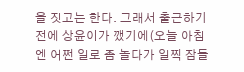을 짓고는 한다. 그래서 출근하기 전에 상윤이가 깼기에(오늘 아침엔 어쩐 일로 좀 놀다가 일찍 잠들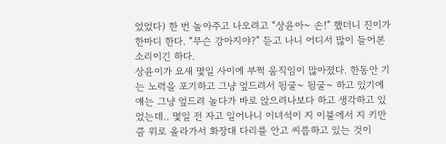었었다) 한 번 놀아주고 나오려고 “상윤아~ 손!” 했더니 진이가 한마디 한다. “무슨 강아지야?” 듣고 나니 어디서 많이 들어본 소리이긴 하다.
상윤이가 요새 몇일 사이에 부쩍 움직임이 많아졌다. 한동안 기는 노력을 포기하고 그냥 엎드려서 뒹굴~ 뒹굴~ 하고 있기에 얘는 그냥 엎드려 놀다가 바로 앉으려나보다 하고 생각하고 있었는데.. 몇일 전 자고 일어나니 이녀석이 지 이불에서 지 키만큼 위로 올라가서 화장대 다리를 안고 씨름하고 있는 것이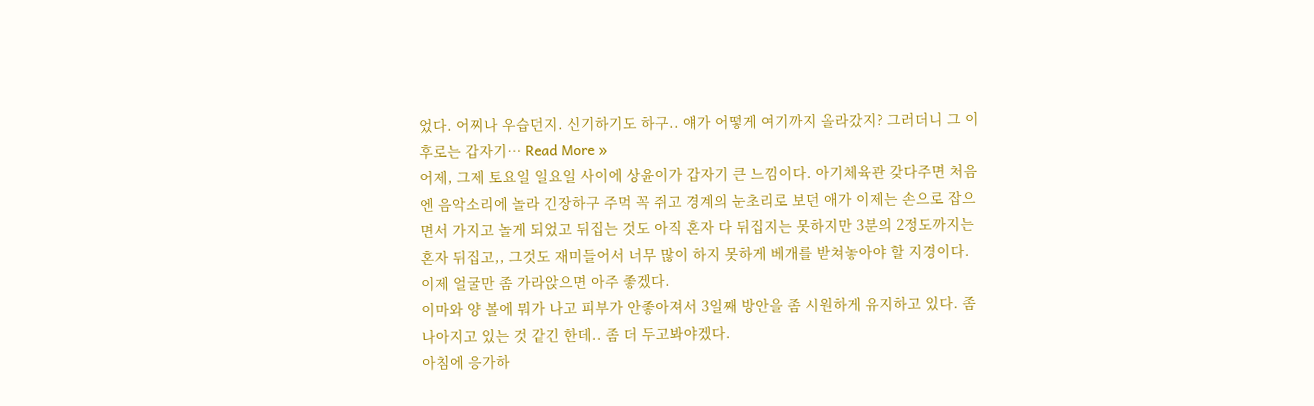었다. 어찌나 우습던지. 신기하기도 하구.. 얘가 어떻게 여기까지 올라갔지? 그러더니 그 이후로는 갑자기… Read More »
어제, 그제 토요일 일요일 사이에 상윤이가 갑자기 큰 느낌이다. 아기체육관 갖다주면 처음엔 음악소리에 놀라 긴장하구 주먹 꼭 쥐고 경계의 눈초리로 보던 애가 이제는 손으로 잡으면서 가지고 놀게 되었고 뒤집는 것도 아직 혼자 다 뒤집지는 못하지만 3분의 2정도까지는 혼자 뒤집고,, 그것도 재미들어서 너무 많이 하지 못하게 베개를 받쳐놓아야 할 지경이다. 이제 얼굴만 좀 가라앉으면 아주 좋겠다.
이마와 양 볼에 뭐가 나고 피부가 안좋아져서 3일째 방안을 좀 시원하게 유지하고 있다. 좀 나아지고 있는 것 같긴 한데.. 좀 더 두고봐야겠다.
아침에 응가하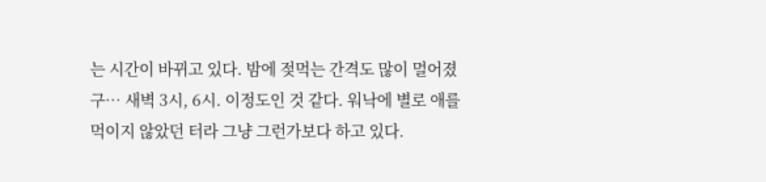는 시간이 바뀌고 있다. 밤에 젖먹는 간격도 많이 멀어졌구… 새벽 3시, 6시. 이정도인 것 같다. 워낙에 별로 애를 먹이지 않았던 터라 그냥 그런가보다 하고 있다.